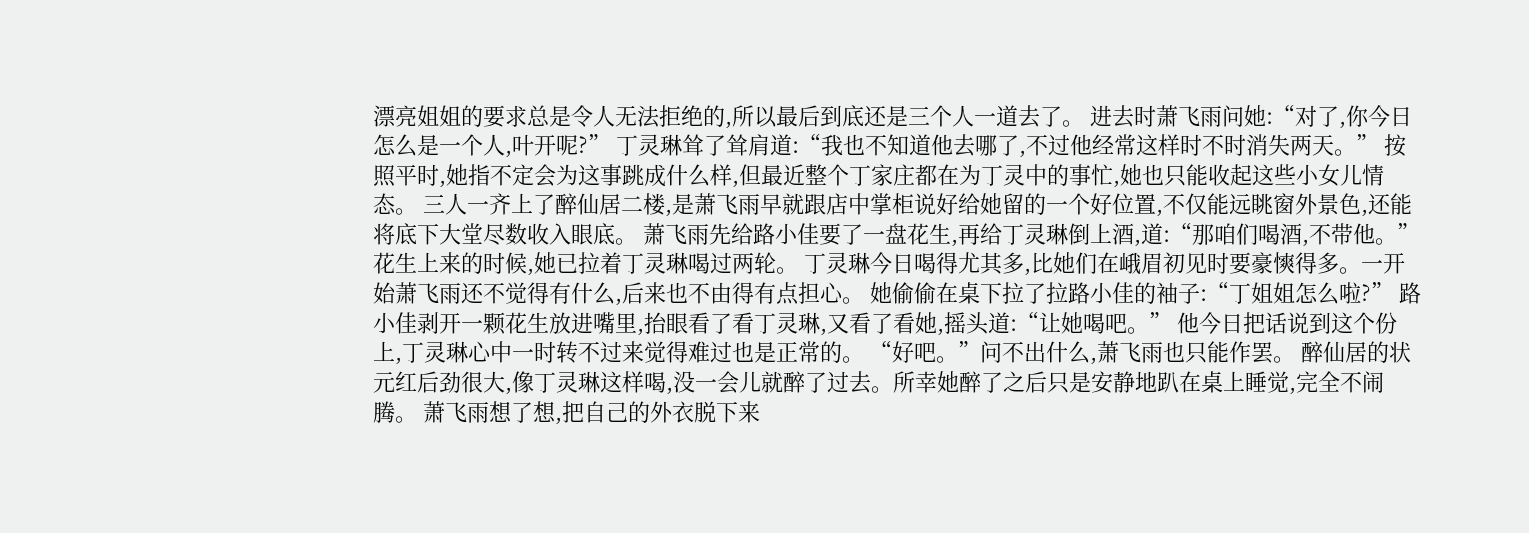漂亮姐姐的要求总是令人无法拒绝的,所以最后到底还是三个人一道去了。 进去时萧飞雨问她:“对了,你今日怎么是一个人,叶开呢?” 丁灵琳耸了耸肩道:“我也不知道他去哪了,不过他经常这样时不时消失两天。” 按照平时,她指不定会为这事跳成什么样,但最近整个丁家庄都在为丁灵中的事忙,她也只能收起这些小女儿情态。 三人一齐上了醉仙居二楼,是萧飞雨早就跟店中掌柜说好给她留的一个好位置,不仅能远眺窗外景色,还能将底下大堂尽数收入眼底。 萧飞雨先给路小佳要了一盘花生,再给丁灵琳倒上酒,道:“那咱们喝酒,不带他。” 花生上来的时候,她已拉着丁灵琳喝过两轮。 丁灵琳今日喝得尤其多,比她们在峨眉初见时要豪慡得多。一开始萧飞雨还不觉得有什么,后来也不由得有点担心。 她偷偷在桌下拉了拉路小佳的袖子:“丁姐姐怎么啦?” 路小佳剥开一颗花生放进嘴里,抬眼看了看丁灵琳,又看了看她,摇头道:“让她喝吧。” 他今日把话说到这个份上,丁灵琳心中一时转不过来觉得难过也是正常的。 “好吧。”问不出什么,萧飞雨也只能作罢。 醉仙居的状元红后劲很大,像丁灵琳这样喝,没一会儿就醉了过去。所幸她醉了之后只是安静地趴在桌上睡觉,完全不闹腾。 萧飞雨想了想,把自己的外衣脱下来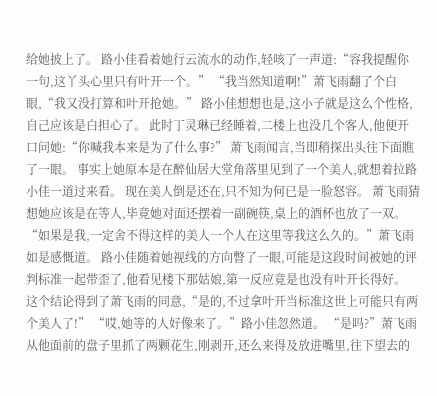给她披上了。 路小佳看着她行云流水的动作,轻咳了一声道:“容我提醒你一句,这丫头心里只有叶开一个。” “我当然知道啊!”萧飞雨翻了个白眼,“我又没打算和叶开抢她。” 路小佳想想也是,这小子就是这么个性格,自己应该是白担心了。 此时丁灵琳已经睡着,二楼上也没几个客人,他便开口问她:“你喊我本来是为了什么事?” 萧飞雨闻言,当即稍探出头往下面瞧了一眼。 事实上她原本是在醉仙居大堂角落里见到了一个美人,就想着拉路小佳一道过来看。 现在美人倒是还在,只不知为何已是一脸怒容。 萧飞雨猜想她应该是在等人,毕竟她对面还摆着一副碗筷,桌上的酒杯也放了一双。 “如果是我,一定舍不得这样的美人一个人在这里等我这么久的。”萧飞雨如是感慨道。 路小佳随着她视线的方向瞥了一眼,可能是这段时间被她的评判标准一起带歪了,他看见楼下那姑娘,第一反应竟是也没有叶开长得好。 这个结论得到了萧飞雨的同意,“是的,不过拿叶开当标准这世上可能只有两个美人了!” “哎,她等的人好像来了。”路小佳忽然道。 “是吗?”萧飞雨从他面前的盘子里抓了两颗花生,刚剥开,还么来得及放进嘴里,往下望去的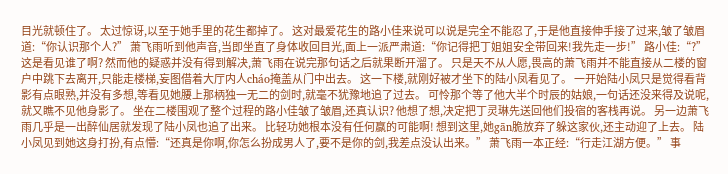目光就顿住了。 太过惊讶,以至于她手里的花生都掉了。 这对最爱花生的路小佳来说可以说是完全不能忍了,于是他直接伸手接了过来,皱了皱眉道:“你认识那个人?” 萧飞雨听到他声音,当即坐直了身体收回目光,面上一派严肃道:“你记得把丁姐姐安全带回来!我先走一步!” 路小佳:“?” 这是看见谁了啊? 然而他的疑惑并没有得到解决,萧飞雨在说完那句话之后就果断开溜了。 只是天不从人愿,畏高的萧飞雨并不能直接从二楼的窗户中跳下去离开,只能走楼梯,妄图借着大厅内人cháo掩盖从门中出去。 这一下楼,就刚好被才坐下的陆小凤看见了。 一开始陆小凤只是觉得看背影有点眼熟,并没有多想,等看见她腰上那柄独一无二的剑时,就毫不犹豫地追了过去。 可怜那个等了他大半个时辰的姑娘,一句话还没来得及说呢,就又瞧不见他身影了。 坐在二楼围观了整个过程的路小佳皱了皱眉,还真认识? 他想了想,决定把丁灵琳先送回他们投宿的客栈再说。 另一边萧飞雨几乎是一出醉仙居就发现了陆小凤也追了出来。 比轻功她根本没有任何赢的可能啊! 想到这里,她gān脆放弃了躲这家伙,还主动迎了上去。 陆小凤见到她这身打扮,有点懵:“还真是你啊,你怎么扮成男人了,要不是你的剑,我差点没认出来。” 萧飞雨一本正经:“行走江湖方便。” 事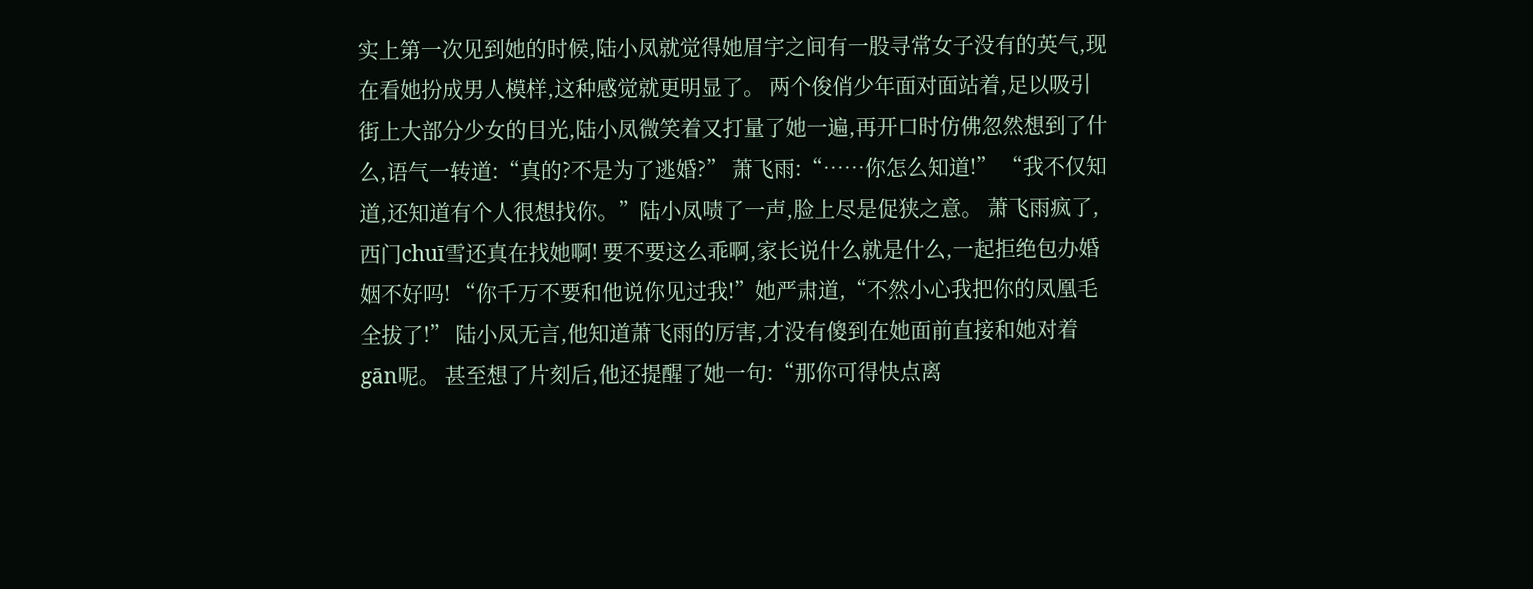实上第一次见到她的时候,陆小凤就觉得她眉宇之间有一股寻常女子没有的英气,现在看她扮成男人模样,这种感觉就更明显了。 两个俊俏少年面对面站着,足以吸引街上大部分少女的目光,陆小凤微笑着又打量了她一遍,再开口时仿佛忽然想到了什么,语气一转道:“真的?不是为了逃婚?” 萧飞雨:“……你怎么知道!” “我不仅知道,还知道有个人很想找你。”陆小凤啧了一声,脸上尽是促狭之意。 萧飞雨疯了,西门chuī雪还真在找她啊! 要不要这么乖啊,家长说什么就是什么,一起拒绝包办婚姻不好吗! “你千万不要和他说你见过我!”她严肃道,“不然小心我把你的凤凰毛全拔了!” 陆小凤无言,他知道萧飞雨的厉害,才没有傻到在她面前直接和她对着gān呢。 甚至想了片刻后,他还提醒了她一句:“那你可得快点离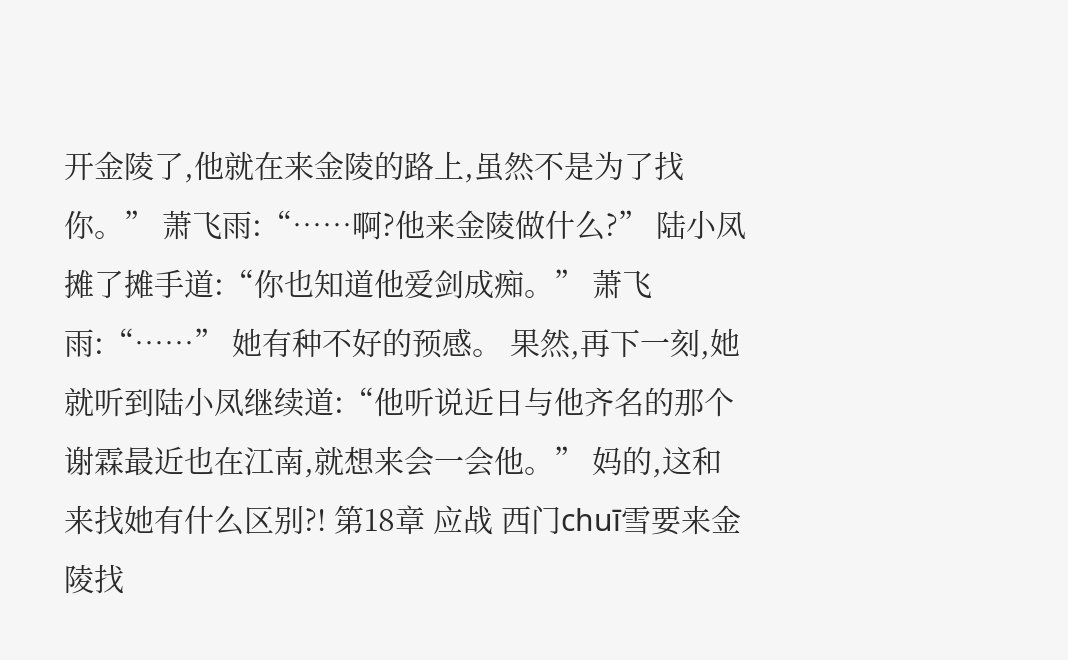开金陵了,他就在来金陵的路上,虽然不是为了找你。” 萧飞雨:“……啊?他来金陵做什么?” 陆小凤摊了摊手道:“你也知道他爱剑成痴。” 萧飞雨:“……” 她有种不好的预感。 果然,再下一刻,她就听到陆小凤继续道:“他听说近日与他齐名的那个谢霖最近也在江南,就想来会一会他。” 妈的,这和来找她有什么区别?! 第18章 应战 西门chuī雪要来金陵找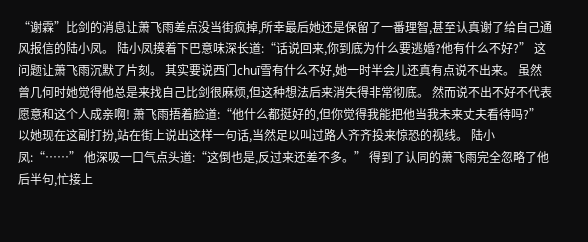“谢霖”比剑的消息让萧飞雨差点没当街疯掉,所幸最后她还是保留了一番理智,甚至认真谢了给自己通风报信的陆小凤。 陆小凤摸着下巴意味深长道:“话说回来,你到底为什么要逃婚?他有什么不好?” 这问题让萧飞雨沉默了片刻。 其实要说西门chuī雪有什么不好,她一时半会儿还真有点说不出来。 虽然曾几何时她觉得他总是来找自己比剑很麻烦,但这种想法后来消失得非常彻底。 然而说不出不好不代表愿意和这个人成亲啊! 萧飞雨捂着脸道:“他什么都挺好的,但你觉得我能把他当我未来丈夫看待吗?” 以她现在这副打扮,站在街上说出这样一句话,当然足以叫过路人齐齐投来惊恐的视线。 陆小凤:“……” 他深吸一口气点头道:“这倒也是,反过来还差不多。” 得到了认同的萧飞雨完全忽略了他后半句,忙接上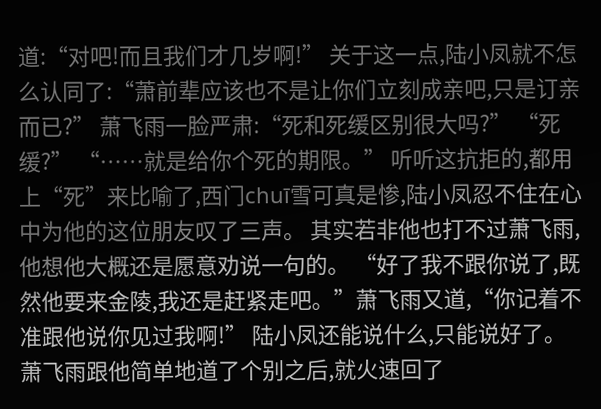道:“对吧!而且我们才几岁啊!” 关于这一点,陆小凤就不怎么认同了:“萧前辈应该也不是让你们立刻成亲吧,只是订亲而已?” 萧飞雨一脸严肃:“死和死缓区别很大吗?” “死缓?” “……就是给你个死的期限。” 听听这抗拒的,都用上“死”来比喻了,西门chuī雪可真是惨,陆小凤忍不住在心中为他的这位朋友叹了三声。 其实若非他也打不过萧飞雨,他想他大概还是愿意劝说一句的。 “好了我不跟你说了,既然他要来金陵,我还是赶紧走吧。”萧飞雨又道,“你记着不准跟他说你见过我啊!” 陆小凤还能说什么,只能说好了。 萧飞雨跟他简单地道了个别之后,就火速回了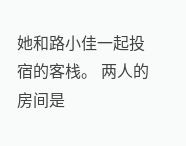她和路小佳一起投宿的客栈。 两人的房间是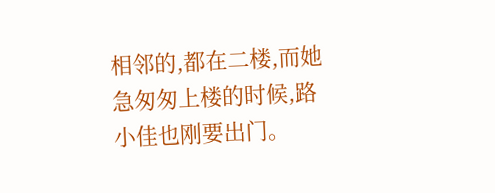相邻的,都在二楼,而她急匆匆上楼的时候,路小佳也刚要出门。